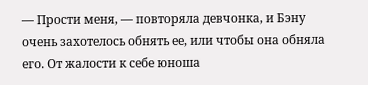— Прости меня, — повторяла девчонка, и Бэну очень захотелось обнять ее, или чтобы она обняла его. От жалости к себе юноша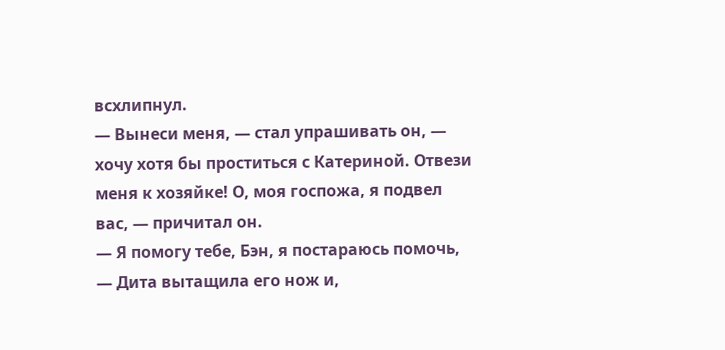всхлипнул.
— Вынеси меня, — стал упрашивать он, — хочу хотя бы проститься с Катериной. Отвези меня к хозяйке! О, моя госпожа, я подвел вас, — причитал он.
— Я помогу тебе, Бэн, я постараюсь помочь, — Дита вытащила его нож и,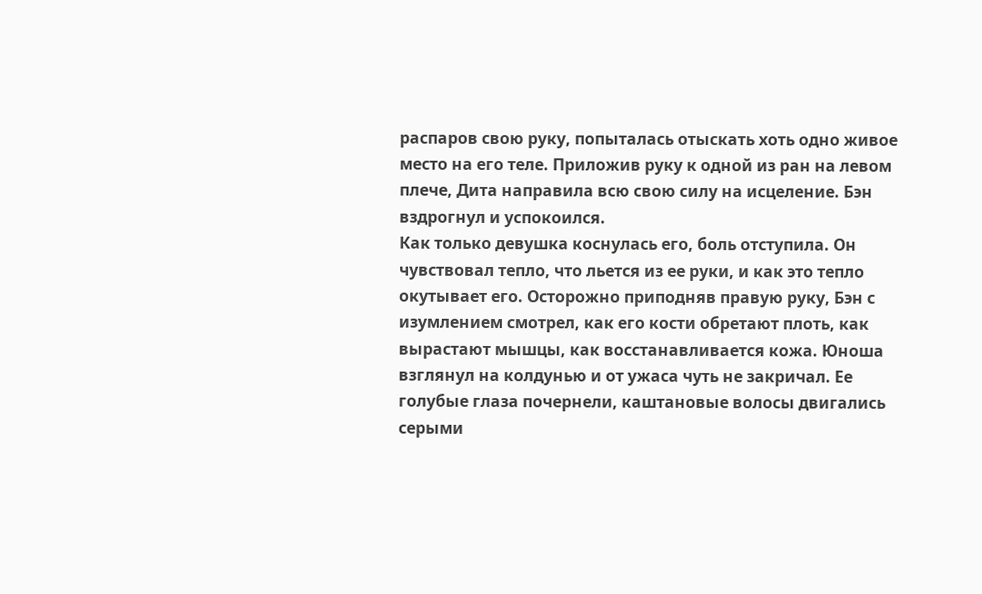распаров свою руку, попыталась отыскать хоть одно живое место на его теле. Приложив руку к одной из ран на левом плече, Дита направила всю свою силу на исцеление. Бэн вздрогнул и успокоился.
Как только девушка коснулась его, боль отступила. Он чувствовал тепло, что льется из ее руки, и как это тепло окутывает его. Осторожно приподняв правую руку, Бэн с изумлением смотрел, как его кости обретают плоть, как вырастают мышцы, как восстанавливается кожа. Юноша взглянул на колдунью и от ужаса чуть не закричал. Ее голубые глаза почернели, каштановые волосы двигались серыми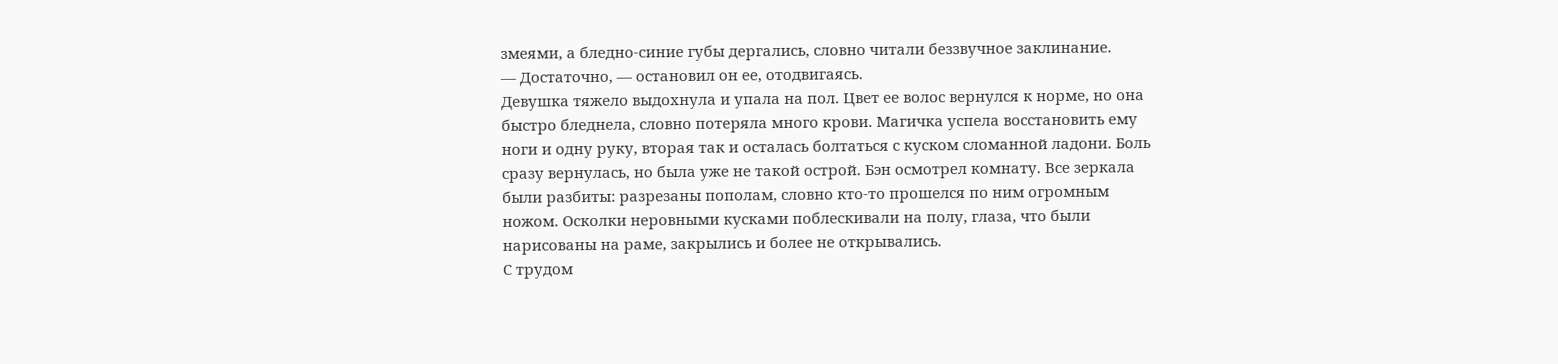змеями, а бледно-синие губы дергались, словно читали беззвучное заклинание.
— Достаточно, — остановил он ее, отодвигаясь.
Девушка тяжело выдохнула и упала на пол. Цвет ее волос вернулся к норме, но она быстро бледнела, словно потеряла много крови. Магичка успела восстановить ему ноги и одну руку, вторая так и осталась болтаться с куском сломанной ладони. Боль сразу вернулась, но была уже не такой острой. Бэн осмотрел комнату. Все зеркала были разбиты: разрезаны пополам, словно кто-то прошелся по ним огромным ножом. Осколки неровными кусками поблескивали на полу, глаза, что были нарисованы на раме, закрылись и более не открывались.
С трудом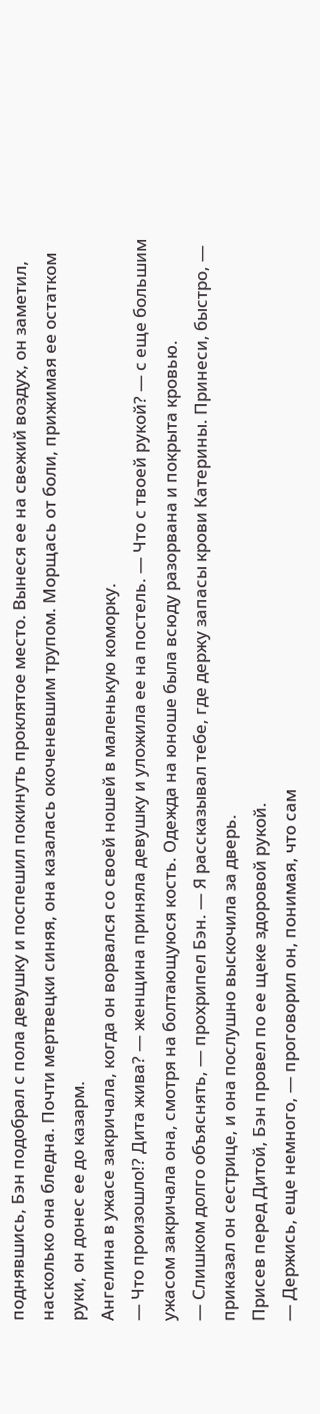поднявшись, Бэн подобрал с пола девушку и поспешил покинуть проклятое место. Вынеся ее на свежий воздух, он заметил, насколько она бледна. Почти мертвецки синяя, она казалась окоченевшим трупом. Морщась от боли, прижимая ее остатком руки, он донес ее до казарм.
Ангелина в ужасе закричала, когда он ворвался со своей ношей в маленькую коморку.
— Что произошло!? Дита жива? — женщина приняла девушку и уложила ее на постель. — Что с твоей рукой? — с еще большим ужасом закричала она, смотря на болтающуюся кость. Одежда на юноше была всюду разорвана и покрыта кровью.
— Слишком долго объяснять, — прохрипел Бэн. — Я рассказывал тебе, где держу запасы крови Катерины. Принеси, быстро, — приказал он сестрице, и она послушно выскочила за дверь.
Присев перед Дитой, Бэн провел по ее щеке здоровой рукой.
— Держись, еще немного, — проговорил он, понимая, что сам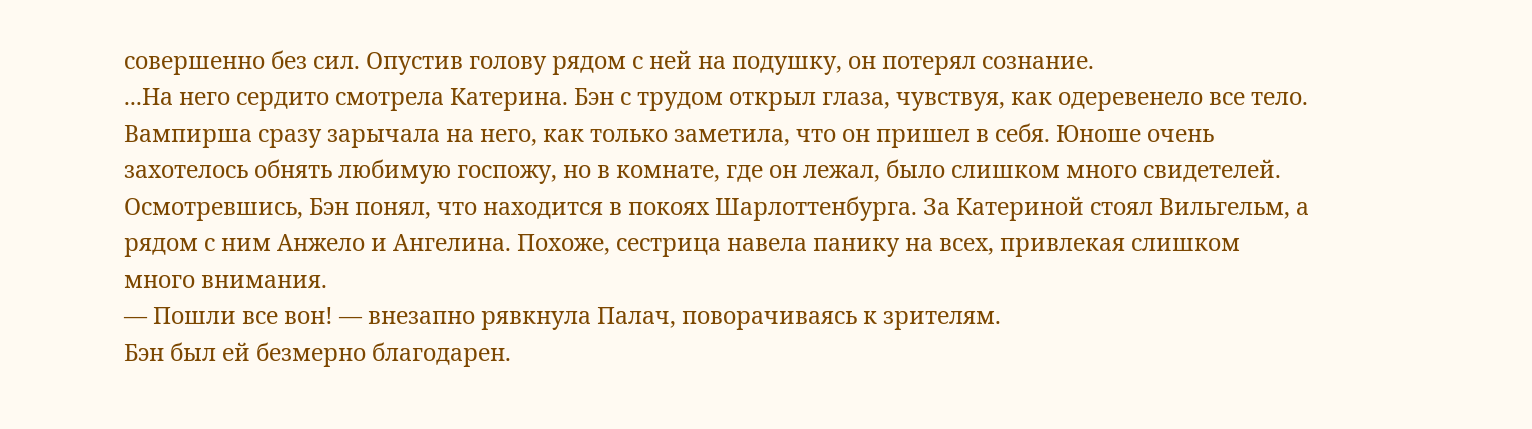совершенно без сил. Опустив голову рядом с ней на подушку, он потерял сознание.
...На него сердито смотрела Катерина. Бэн с трудом открыл глаза, чувствуя, как одеревенело все тело. Вампирша сразу зарычала на него, как только заметила, что он пришел в себя. Юноше очень захотелось обнять любимую госпожу, но в комнате, где он лежал, было слишком много свидетелей. Осмотревшись, Бэн понял, что находится в покоях Шарлоттенбурга. За Катериной стоял Вильгельм, а рядом с ним Анжело и Ангелина. Похоже, сестрица навела панику на всех, привлекая слишком много внимания.
— Пошли все вон! — внезапно рявкнула Палач, поворачиваясь к зрителям.
Бэн был ей безмерно благодарен.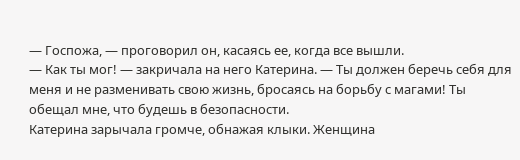— Госпожа, — проговорил он, касаясь ее, когда все вышли.
— Как ты мог! — закричала на него Катерина. — Ты должен беречь себя для меня и не разменивать свою жизнь, бросаясь на борьбу с магами! Ты обещал мне, что будешь в безопасности.
Катерина зарычала громче, обнажая клыки. Женщина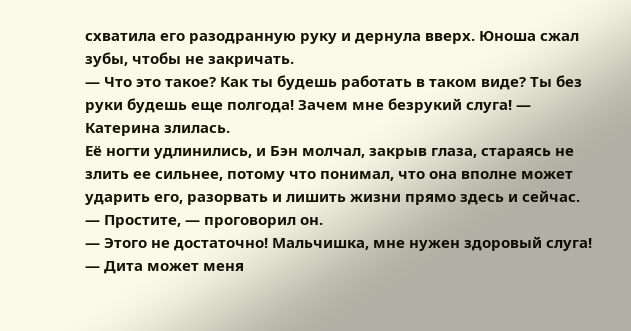схватила его разодранную руку и дернула вверх. Юноша сжал зубы, чтобы не закричать.
— Что это такое? Как ты будешь работать в таком виде? Ты без руки будешь еще полгода! Зачем мне безрукий слуга! — Катерина злилась.
Её ногти удлинились, и Бэн молчал, закрыв глаза, стараясь не злить ее сильнее, потому что понимал, что она вполне может ударить его, разорвать и лишить жизни прямо здесь и сейчас.
— Простите, — проговорил он.
— Этого не достаточно! Мальчишка, мне нужен здоровый слуга!
— Дита может меня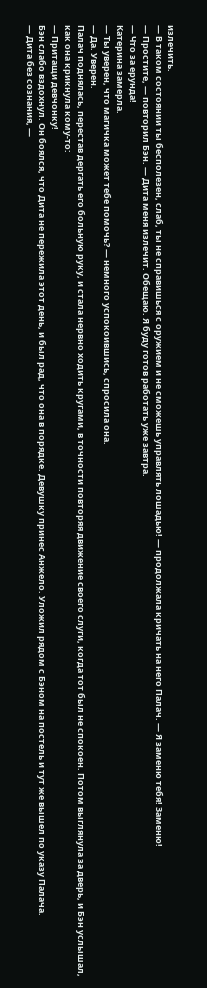излечить.
— В таком состоянии ты бесполезен, слаб, ты не справишься с оружием и не сможешь управлять лошадью! — продолжала кричать на него Палач. — Я заменю тебя! Заменю!
— Простите, — повторил Бэн. — Дита меня излечит. Обещаю. Я буду готов работать уже завтра.
— Что за ерунда!
Катерина замерла.
— Ты уверен, что магичка может тебе помочь? — немного успокоившись, спросила она.
— Да. Уверен.
Палач поднялась, перестав дергать его больную руку, и стала нервно ходить кругами, в точности повторяя движение своего слуги, когда тот был не спокоен. Потом выглянула за дверь, и Бэн услышал, как она крикнула кому-то:
— Притащи девчонку!
Бэн слабо вздохнул. Он боялся, что Дита не пережила этот день, и был рад, что она в порядке. Девушку принес Анжело. Уложил рядом с Бэном на постель и тут же вышел по указу Палача.
— Дита без сознания, —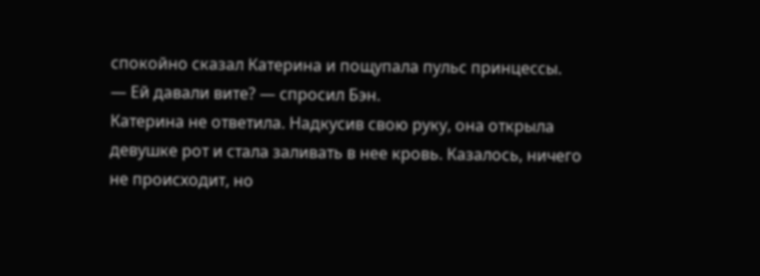спокойно сказал Катерина и пощупала пульс принцессы.
— Ей давали вите? — спросил Бэн.
Катерина не ответила. Надкусив свою руку, она открыла девушке рот и стала заливать в нее кровь. Казалось, ничего не происходит, но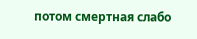потом смертная слабо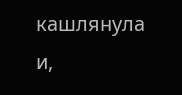кашлянула и,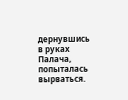дернувшись в руках Палача, попыталась вырваться.